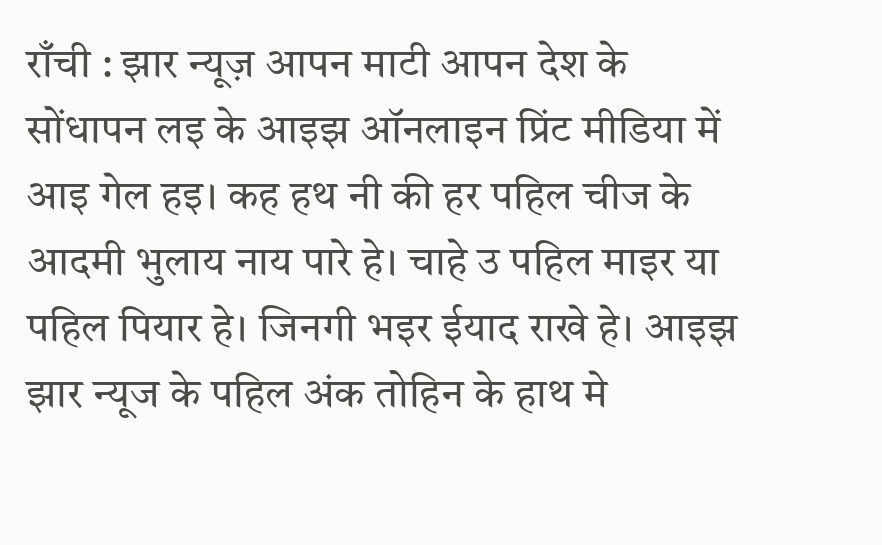राँची : झार न्यूज़ आपन माटी आपन देश के सोंधापन लइ के आइझ ऑनलाइन प्रिंट मीडिया में आइ गेल हइ। कह हथ नी की हर पहिल चीज के आदमी भुलाय नाय पारे हे। चाहे उ पहिल माइर या पहिल पियार हे। जिनगी भइर ईयाद राखे हे। आइझ झार न्यूज के पहिल अंक तोहिन के हाथ मे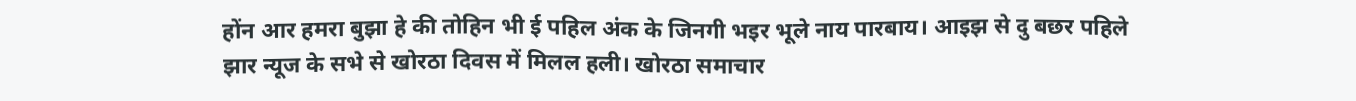होंन आर हमरा बुझा हे की तोहिन भी ई पहिल अंक के जिनगी भइर भूले नाय पारबाय। आइझ से दु बछर पहिले झार न्यूज के सभे से खोरठा दिवस में मिलल हली। खोरठा समाचार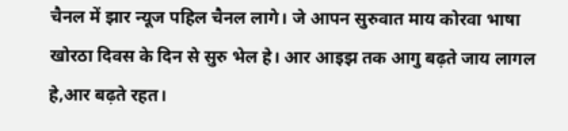चैनल में झार न्यूज पहिल चैनल लागे। जे आपन सुरुवात माय कोरवा भाषा खोरठा दिवस के दिन से सुरु भेल हे। आर आइझ तक आगु बढ़ते जाय लागल हे,आर बढ़ते रहत।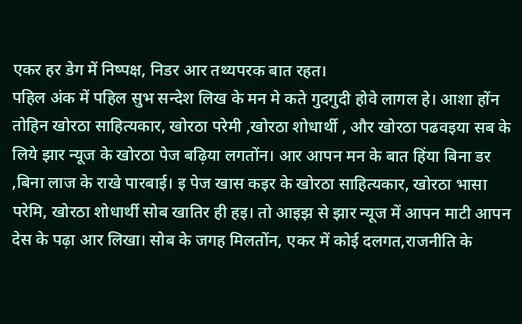एकर हर डेग में निष्पक्ष, निडर आर तथ्यपरक बात रहत।
पहिल अंक में पहिल सुभ सन्देश लिख के मन मे कते गुदगुदी होवे लागल हे। आशा होंन तोहिन खोरठा साहित्यकार, खोरठा परेमी ,खोरठा शोधार्थी , और खोरठा पढवइया सब के लिये झार न्यूज के खोरठा पेज बढ़िया लगतोंन। आर आपन मन के बात हिंया बिना डर ,बिना लाज के राखे पारबाई। इ पेज खास कइर के खोरठा साहित्यकार, खोरठा भासा परेमि, खोरठा शोधार्थी सोब खातिर ही हइ। तो आइझ से झार न्यूज में आपन माटी आपन देस के पढ़ा आर लिखा। सोब के जगह मिलतोंन, एकर में कोई दलगत,राजनीति के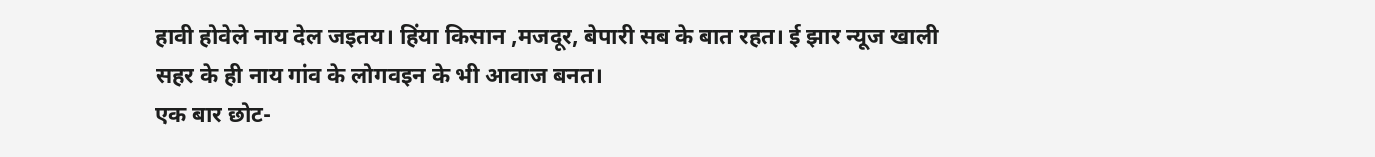हावी होवेले नाय देल जइतय। हिंया किसान ,मजदूर, बेपारी सब के बात रहत। ई झार न्यूज खाली सहर के ही नाय गांव के लोगवइन के भी आवाज बनत।
एक बार छोट-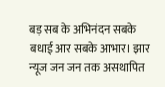बड़ सब के अभिनंदन सबके बधाई आर सबके आभार। झार न्यूज जन जन तक असथापित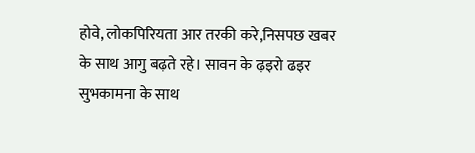होवे, लोकपिरियता आर तरकी करे,निसपछ खबर के साथ आगु बढ़ते रहे। सावन के ढ़इरो ढइर सुभकामना के साथ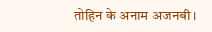तोहिन के अनाम अजनबी।